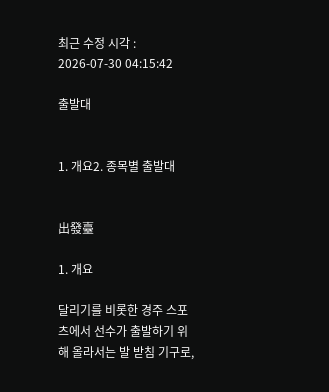최근 수정 시각 : 2026-07-30 04:15:42

출발대


1. 개요2. 종목별 출발대


出發臺

1. 개요

달리기를 비롯한 경주 스포츠에서 선수가 출발하기 위해 올라서는 발 받침 기구로,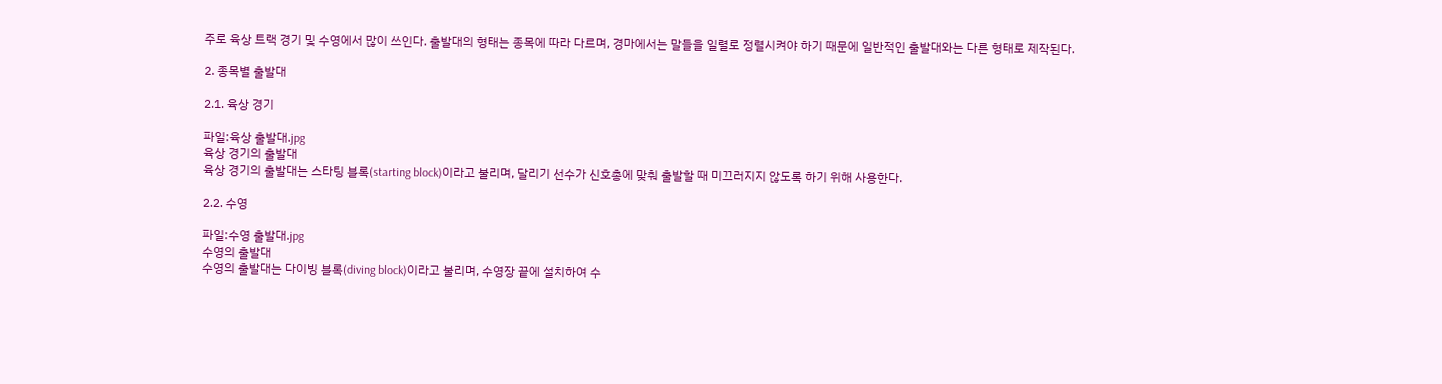주로 육상 트랙 경기 및 수영에서 많이 쓰인다. 출발대의 형태는 종목에 따라 다르며, 경마에서는 말들을 일렬로 정렬시켜야 하기 때문에 일반적인 출발대와는 다른 형태로 제작된다.

2. 종목별 출발대

2.1. 육상 경기

파일:육상 출발대.jpg
육상 경기의 출발대
육상 경기의 출발대는 스타팅 블록(starting block)이라고 불리며, 달리기 선수가 신호총에 맞춰 출발할 때 미끄러지지 않도록 하기 위해 사용한다.

2.2. 수영

파일:수영 출발대.jpg
수영의 출발대
수영의 출발대는 다이빙 블록(diving block)이라고 불리며, 수영장 끝에 설치하여 수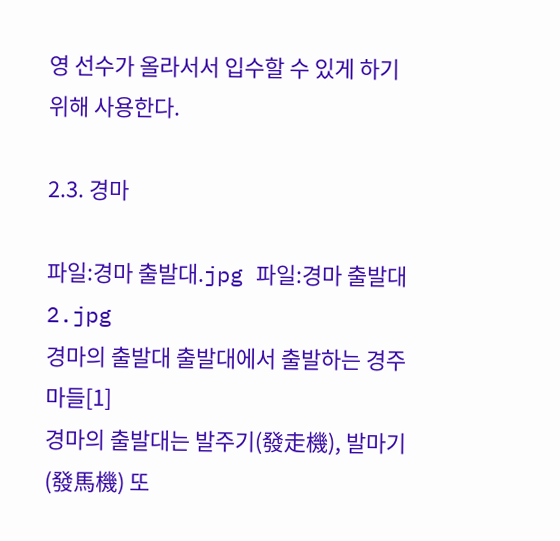영 선수가 올라서서 입수할 수 있게 하기 위해 사용한다.

2.3. 경마

파일:경마 출발대.jpg 파일:경마 출발대 2.jpg
경마의 출발대 출발대에서 출발하는 경주마들[1]
경마의 출발대는 발주기(發走機), 발마기(發馬機) 또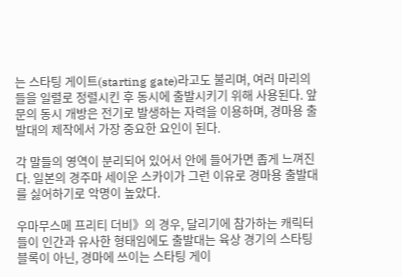는 스타팅 게이트(starting gate)라고도 불리며, 여러 마리의 들을 일렬로 정렬시킨 후 동시에 출발시키기 위해 사용된다. 앞문의 동시 개방은 전기로 발생하는 자력을 이용하며, 경마용 출발대의 제작에서 가장 중요한 요인이 된다.

각 말들의 영역이 분리되어 있어서 안에 들어가면 좁게 느껴진다. 일본의 경주마 세이운 스카이가 그런 이유로 경마용 출발대를 싫어하기로 악명이 높았다.

우마무스메 프리티 더비》의 경우, 달리기에 참가하는 캐릭터들이 인간과 유사한 형태임에도 출발대는 육상 경기의 스타팅 블록이 아닌, 경마에 쓰이는 스타팅 게이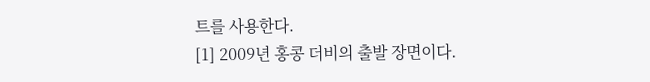트를 사용한다.
[1] 2009년 홍콩 더비의 출발 장면이다.